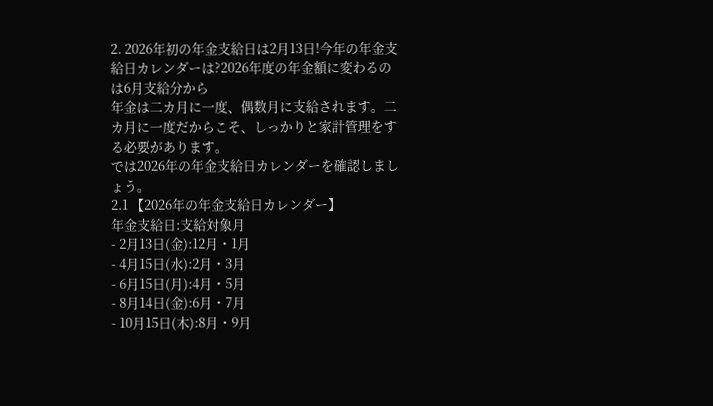2. 2026年初の年金支給日は2月13日!今年の年金支給日カレンダーは?2026年度の年金額に変わるのは6月支給分から
年金は二カ月に一度、偶数月に支給されます。二カ月に一度だからこそ、しっかりと家計管理をする必要があります。
では2026年の年金支給日カレンダーを確認しましょう。
2.1 【2026年の年金支給日カレンダー】
年金支給日:支給対象月
- 2月13日(金):12月・1月
- 4月15日(水):2月・3月
- 6月15日(月):4月・5月
- 8月14日(金):6月・7月
- 10月15日(木):8月・9月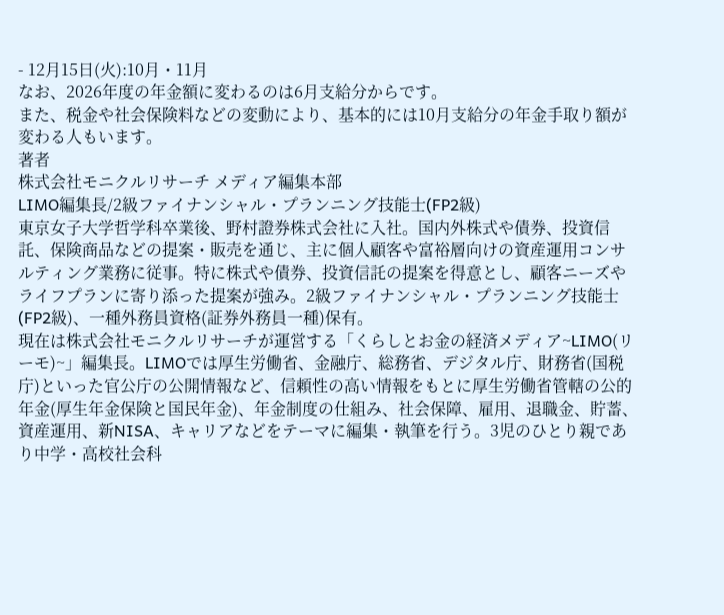- 12月15日(火):10月・11月
なお、2026年度の年金額に変わるのは6月支給分からです。
また、税金や社会保険料などの変動により、基本的には10月支給分の年金手取り額が変わる人もいます。
著者
株式会社モニクルリサーチ メディア編集本部
LIMO編集長/2級ファイナンシャル・プランニング技能士(FP2級)
東京女子大学哲学科卒業後、野村證券株式会社に入社。国内外株式や債券、投資信託、保険商品などの提案・販売を通じ、主に個人顧客や富裕層向けの資産運用コンサルティング業務に従事。特に株式や債券、投資信託の提案を得意とし、顧客ニーズやライフプランに寄り添った提案が強み。2級ファイナンシャル・プランニング技能士(FP2級)、一種外務員資格(証券外務員一種)保有。
現在は株式会社モニクルリサーチが運営する「くらしとお金の経済メディア~LIMO(リーモ)~」編集長。LIMOでは厚生労働省、金融庁、総務省、デジタル庁、財務省(国税庁)といった官公庁の公開情報など、信頼性の高い情報をもとに厚生労働省管轄の公的年金(厚生年金保険と国民年金)、年金制度の仕組み、社会保障、雇用、退職金、貯蓄、資産運用、新NISA、キャリアなどをテーマに編集・執筆を行う。3児のひとり親であり中学・高校社会科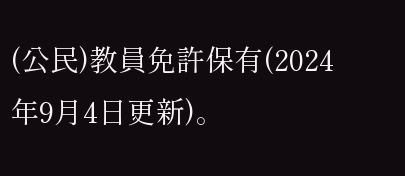(公民)教員免許保有(2024年9月4日更新)。